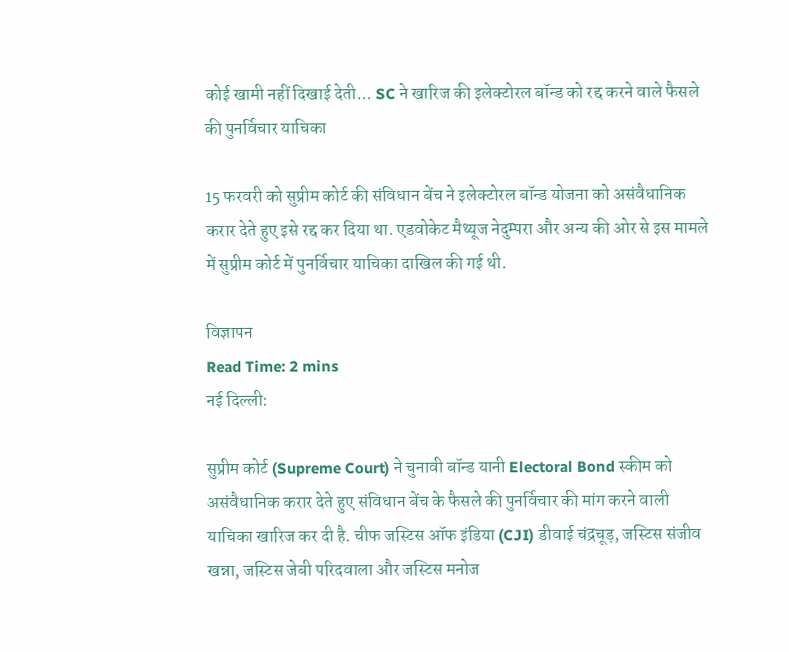कोई खामी नहीं दिखाई देती... SC ने खारिज की इलेक्टोरल बॉन्ड को रद्द करने वाले फैसले की पुनर्विचार याचिका

15 फरवरी को सुप्रीम कोर्ट की संविधान बेंच ने इलेक्टोरल बॉन्ड योजना को असंवैधानिक करार देते हुए इसे रद्द कर दिया था. एडवोकेट मैथ्यूज नेदुम्परा और अन्य की ओर से इस मामले में सुप्रीम कोर्ट में पुनर्विचार याचिका दाखिल की गई थी.

विज्ञापन
Read Time: 2 mins
नई दिल्ली:

सुप्रीम कोर्ट (Supreme Court) ने चुनावी बॉन्ड यानी Electoral Bond स्कीम को असंवैधानिक करार देते हुए संविधान बेंच के फैसले की पुनर्विचार की मांग करने वाली याचिका खारिज कर दी है. चीफ जस्टिस ऑफ इंडिया (CJI) डीवाई चंद्रचूड़, जस्टिस संजीव खन्ना, जस्टिस जेबी परिदवाला और जस्टिस मनोज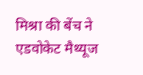मिश्रा की बेंच ने एडवोकेट मैथ्यूज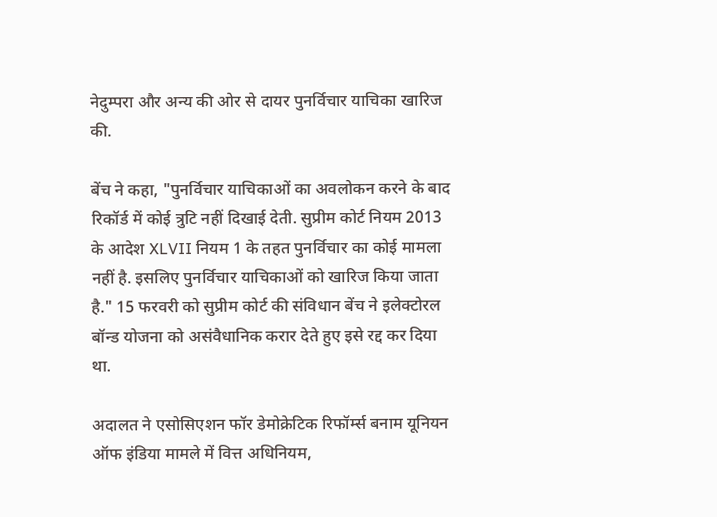नेदुम्परा और अन्य की ओर से दायर पुनर्विचार याचिका खारिज की.

बेंच ने कहा, "पुनर्विचार याचिकाओं का अवलोकन करने के बाद रिकॉर्ड में कोई त्रुटि नहीं दिखाई देती. सुप्रीम कोर्ट नियम 2013 के आदेश XLVII नियम 1 के तहत पुनर्विचार का कोई मामला नहीं है. इसलिए पुनर्विचार याचिकाओं को खारिज किया जाता है." 15 फरवरी को सुप्रीम कोर्ट की संविधान बेंच ने इलेक्टोरल बॉन्ड योजना को असंवैधानिक करार देते हुए इसे रद्द कर दिया था.

अदालत ने एसोसिएशन फॉर डेमोक्रेटिक रिफॉर्म्स बनाम यूनियन ऑफ इंडिया मामले में वित्त अधिनियम,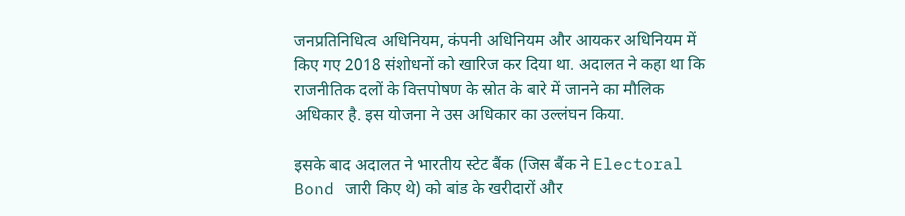जनप्रतिनिधित्व अधिनियम, कंपनी अधिनियम और आयकर अधिनियम में किए गए 2018 संशोधनों को खारिज कर दिया था. अदालत ने कहा था कि राजनीतिक दलों के वित्तपोषण के स्रोत के बारे में जानने का मौलिक अधिकार है. इस योजना ने उस अधिकार का उल्लंघन किया.

इसके बाद अदालत ने भारतीय स्टेट बैंक (जिस बैंक ने Electoral Bond जारी किए थे) को बांड के खरीदारों और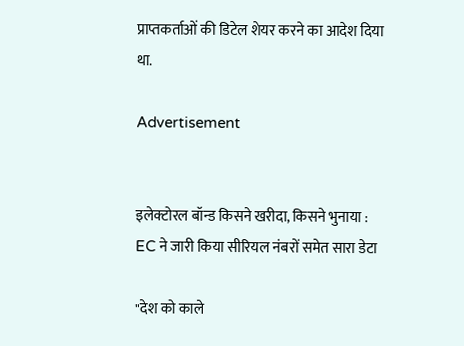प्राप्तकर्ताओं की डिटेल शेयर करने का आदेश दिया था.

Advertisement


इलेक्टोरल बॉन्ड किसने खरीदा, किसने भुनाया : EC ने जारी किया सीरियल नंबरों समेत सारा डेटा

"देश को काले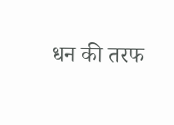धन की तरफ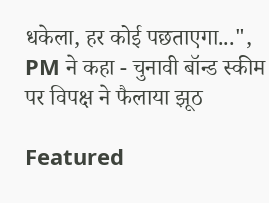धकेला, हर कोई पछताएगा...", PM ने कहा - चुनावी बॉन्ड स्कीम पर विपक्ष ने फैलाया झूठ

Featured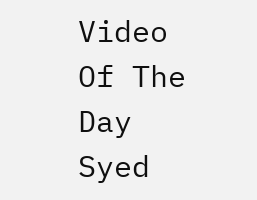Video Of The Day
Syed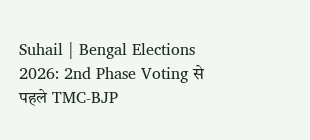Suhail | Bengal Elections 2026: 2nd Phase Voting से पहले TMC-BJP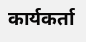कार्यकर्ता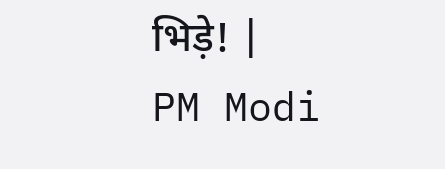भिड़े! | PM Modi